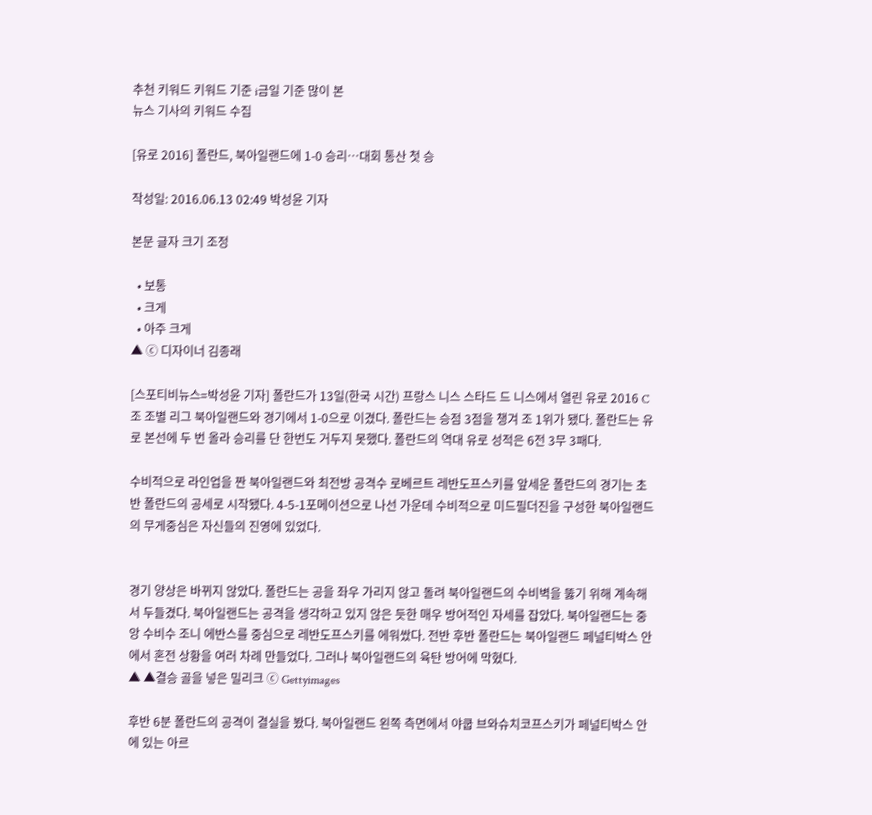추천 키워드 키워드 기준 i금일 기준 많이 본
뉴스 기사의 키워드 수집

[유로 2016] 폴란드, 북아일랜드에 1-0 승리…대회 통산 첫 승

작성일: 2016.06.13 02:49 박성윤 기자

본문 글자 크기 조정

  • 보통
  • 크게
  • 아주 크게
▲ ⓒ 디자이너 김종래

[스포티비뉴스=박성윤 기자] 폴란드가 13일(한국 시간) 프랑스 니스 스타드 드 니스에서 열린 유로 2016 C조 조별 리그 북아일랜드와 경기에서 1-0으로 이겼다. 폴란드는 승점 3점을 챙겨 조 1위가 됐다. 폴란드는 유로 본선에 두 번 올라 승리를 단 한번도 거두지 못했다. 폴란드의 역대 유로 성적은 6전 3무 3패다.

수비적으로 라인업을 짠 북아일랜드와 최전방 공격수 로베르트 레반도프스키를 앞세운 폴란드의 경기는 초반 폴란드의 공세로 시작됐다. 4-5-1포메이션으로 나선 가운데 수비적으로 미드필더진을 구성한 북아일랜드의 무게중심은 자신들의 진영에 있었다.


경기 양상은 바뀌지 않았다. 폴란드는 공을 좌우 가리지 않고 돌려 북아일랜드의 수비벽을 뚫기 위해 계속해서 두들겼다. 북아일랜드는 공격을 생각하고 있지 않은 듯한 매우 방어적인 자세를 잡았다. 북아일랜드는 중앙 수비수 조니 에반스를 중심으로 레반도프스키를 에워쌌다. 전반 후반 폴란드는 북아일랜드 페널티박스 안에서 혼전 상황을 여러 차례 만들었다. 그러나 북아일랜드의 육탄 방어에 막혔다.
▲ ▲결승 골을 넣은 밀리크 ⓒ Gettyimages

후반 6분 폴란드의 공격이 결실을 봤다. 북아일랜드 왼쪽 측면에서 야쿱 브와슈치코프스키가 페널티박스 안에 있는 아르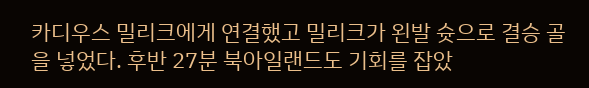카디우스 밀리크에게 연결했고 밀리크가 왼발 슛으로 결승 골을 넣었다. 후반 27분 북아일랜드도 기회를 잡았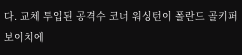다. 교체 투입된 공격수 코너 워싱턴이 폴란드 골키퍼 보이치에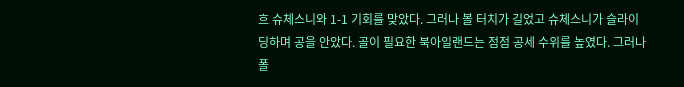흐 슈체스니와 1-1 기회를 맞았다. 그러나 볼 터치가 길었고 슈체스니가 슬라이딩하며 공을 안았다. 골이 필요한 북아일랜드는 점점 공세 수위를 높였다. 그러나 폴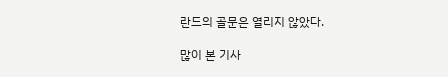란드의 골문은 열리지 않았다.

많이 본 기사